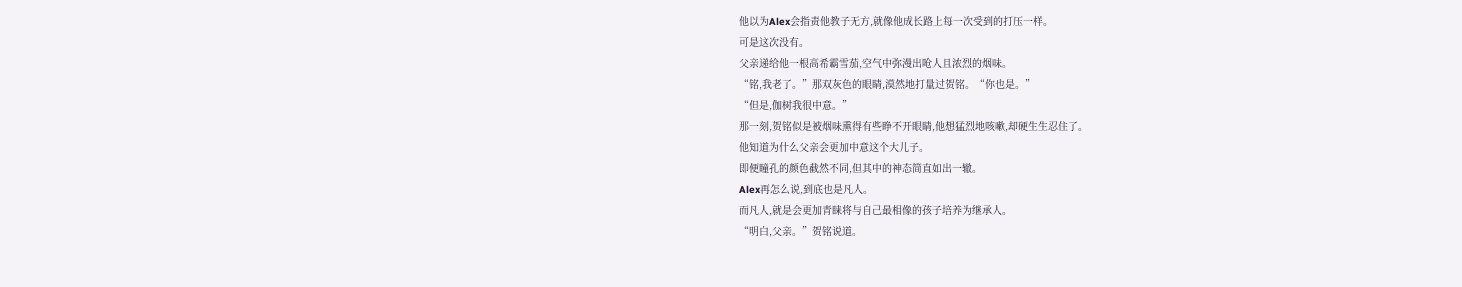他以为Alex会指责他教子无方,就像他成长路上每一次受到的打压一样。
可是这次没有。
父亲递给他一根高希霸雪茄,空气中弥漫出呛人且浓烈的烟味。
“铭,我老了。”那双灰色的眼睛,漠然地打量过贺铭。“你也是。”
“但是,伽树我很中意。”
那一刻,贺铭似是被烟味熏得有些睁不开眼睛,他想猛烈地咳嗽,却硬生生忍住了。
他知道为什么父亲会更加中意这个大儿子。
即便瞳孔的颜色截然不同,但其中的神态简直如出一辙。
Alex再怎么说,到底也是凡人。
而凡人,就是会更加青睐将与自己最相像的孩子培养为继承人。
“明白,父亲。”贺铭说道。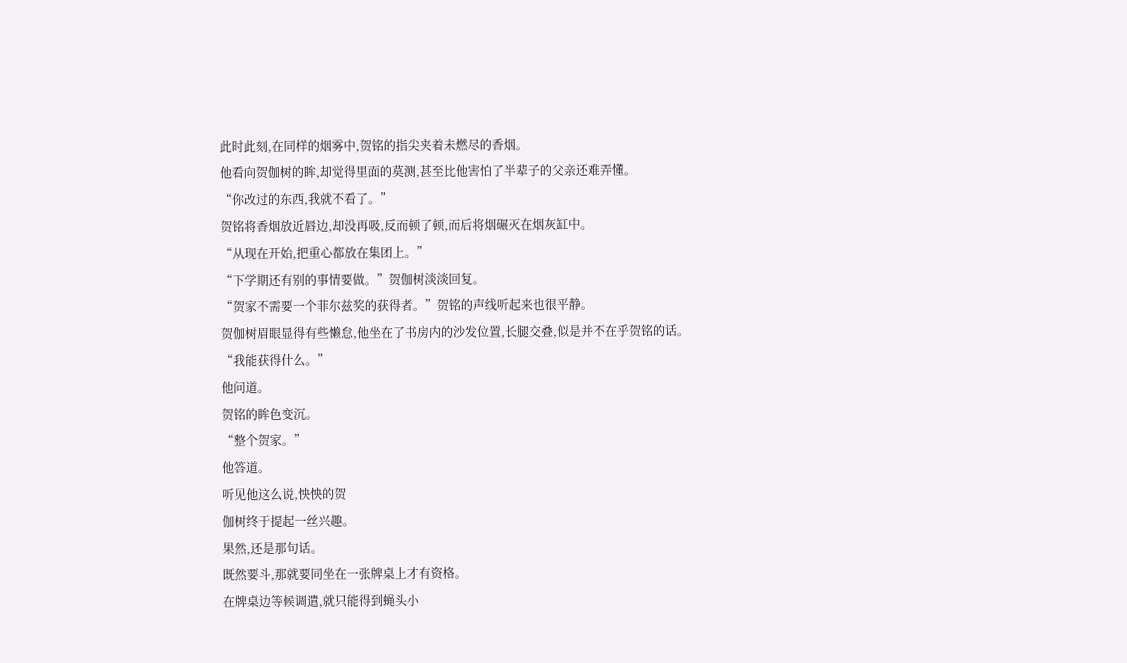此时此刻,在同样的烟雾中,贺铭的指尖夹着未燃尽的香烟。
他看向贺伽树的眸,却觉得里面的莫测,甚至比他害怕了半辈子的父亲还难弄懂。
“你改过的东西,我就不看了。”
贺铭将香烟放近唇边,却没再吸,反而顿了顿,而后将烟碾灭在烟灰缸中。
“从现在开始,把重心都放在集团上。”
“下学期还有别的事情要做。”贺伽树淡淡回复。
“贺家不需要一个菲尔兹奖的获得者。”贺铭的声线听起来也很平静。
贺伽树眉眼显得有些懒怠,他坐在了书房内的沙发位置,长腿交叠,似是并不在乎贺铭的话。
“我能获得什么。”
他问道。
贺铭的眸色变沉。
“整个贺家。”
他答道。
听见他这么说,怏怏的贺
伽树终于提起一丝兴趣。
果然,还是那句话。
既然要斗,那就要同坐在一张牌桌上才有资格。
在牌桌边等候调遣,就只能得到蝇头小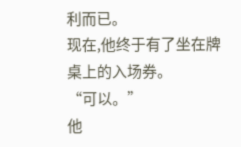利而已。
现在,他终于有了坐在牌桌上的入场券。
“可以。”
他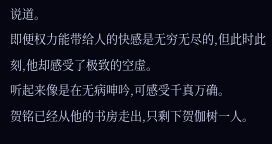说道。
即便权力能带给人的快感是无穷无尽的,但此时此刻,他却感受了极致的空虚。
听起来像是在无病呻吟,可感受千真万确。
贺铭已经从他的书房走出,只剩下贺伽树一人。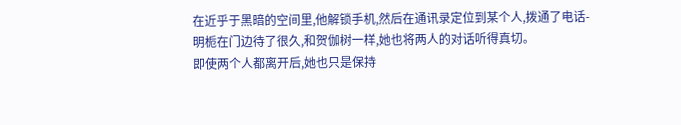在近乎于黑暗的空间里,他解锁手机,然后在通讯录定位到某个人,拨通了电话-
明栀在门边待了很久,和贺伽树一样,她也将两人的对话听得真切。
即使两个人都离开后,她也只是保持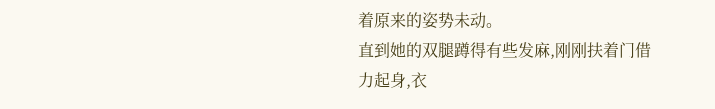着原来的姿势未动。
直到她的双腿蹲得有些发麻,刚刚扶着门借力起身,衣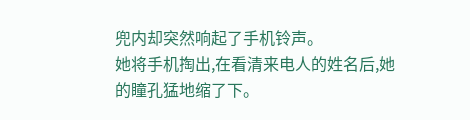兜内却突然响起了手机铃声。
她将手机掏出,在看清来电人的姓名后,她的瞳孔猛地缩了下。